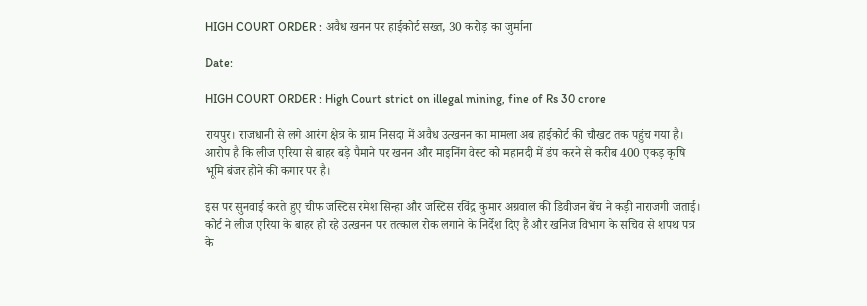HIGH COURT ORDER : अवैध खनन पर हाईकोर्ट सख्त, 30 करोड़ का जुर्माना

Date:

HIGH COURT ORDER : High Court strict on illegal mining, fine of Rs 30 crore

रायपुर। राजधानी से लगे आरंग क्षेत्र के ग्राम निसदा में अवैध उत्खनन का मामला अब हाईकोर्ट की चौखट तक पहुंच गया है। आरोप है कि लीज एरिया से बाहर बड़े पैमाने पर खनन और माइनिंग वेस्ट को महानदी में डंप करने से करीब 400 एकड़ कृषि भूमि बंजर होने की कगार पर है।

इस पर सुनवाई करते हुए चीफ जस्टिस रमेश सिन्हा और जस्टिस रविंद्र कुमार अग्रवाल की डिवीजन बेंच ने कड़ी नाराजगी जताई। कोर्ट ने लीज एरिया के बाहर हो रहे उत्खनन पर तत्काल रोक लगाने के निर्देश दिए हैं और खनिज विभाग के सचिव से शपथ पत्र के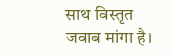साथ विस्तृत जवाब मांगा है।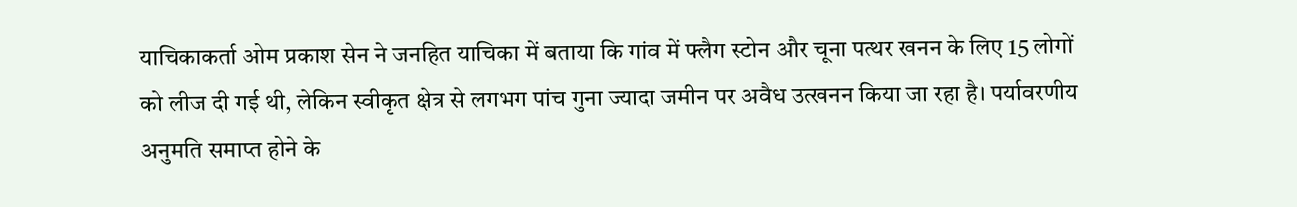याचिकाकर्ता ओम प्रकाश सेन ने जनहित याचिका में बताया कि गांव में फ्लैग स्टोन और चूना पत्थर खनन के लिए 15 लोगों को लीज दी गई थी, लेकिन स्वीकृत क्षेत्र से लगभग पांच गुना ज्यादा जमीन पर अवैध उत्खनन किया जा रहा है। पर्यावरणीय अनुमति समाप्त होने के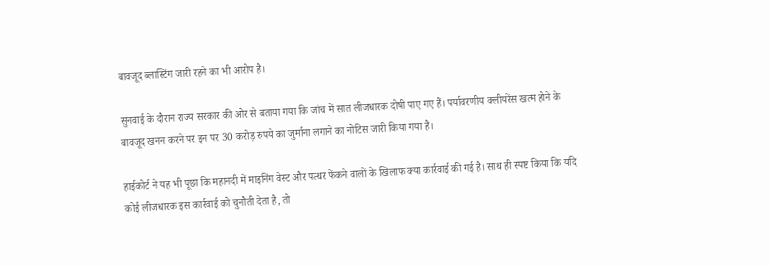बावजूद ब्लास्टिंग जारी रहने का भी आरोप है।

सुनवाई के दौरान राज्य सरकार की ओर से बताया गया कि जांच में सात लीजधारक दोषी पाए गए हैं। पर्यावरणीय क्लीयरेंस खत्म होने के बावजूद खनन करने पर इन पर 30 करोड़ रुपये का जुर्माना लगाने का नोटिस जारी किया गया है।

हाईकोर्ट ने यह भी पूछा कि महानदी में माइनिंग वेस्ट और पत्थर फेंकने वालों के खिलाफ क्या कार्रवाई की गई है। साथ ही स्पष्ट किया कि यदि कोई लीजधारक इस कार्रवाई को चुनौती देता है, तो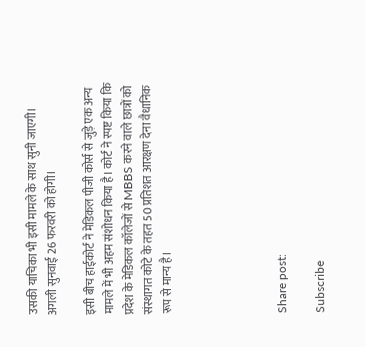उसकी याचिका भी इसी मामले के साथ सुनी जाएगी। अगली सुनवाई 26 फरवरी को होगी।

इसी बीच हाईकोर्ट ने मेडिकल पीजी कोर्स से जुड़े एक अन्य मामले में भी अहम संशोधन किया है। कोर्ट ने स्पष्ट किया कि प्रदेश के मेडिकल कॉलेजों से MBBS करने वाले छात्रों को संस्थागत कोटे के तहत 50 प्रतिशत आरक्षण देना वैधानिक रूप से मान्य है।





Share post:

Subscribe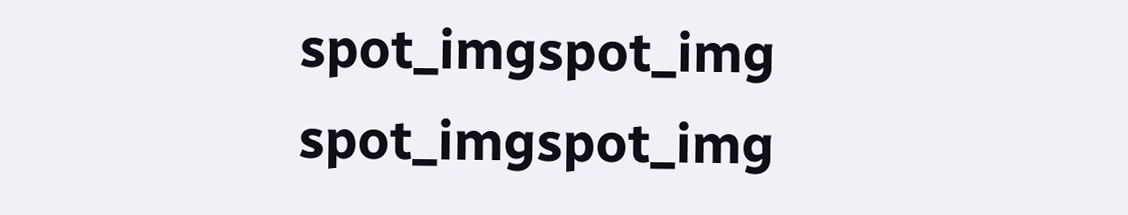spot_imgspot_img
spot_imgspot_img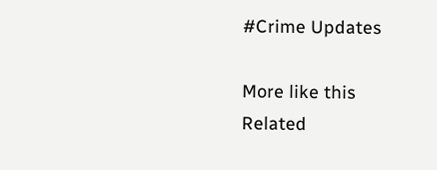#Crime Updates

More like this
Related